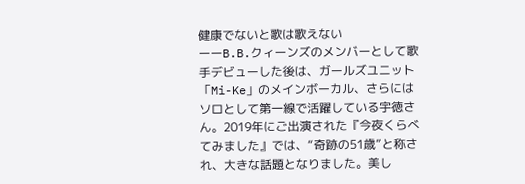健康でないと歌は歌えない
ーーB.B.クィーンズのメンバーとして歌手デビューした後は、ガールズユニット「Mi-Ke」のメインボーカル、さらにはソロとして第一線で活躍している宇徳さん。2019年にご出演された『今夜くらべてみました』では、“奇跡の51歳”と称され、大きな話題となりました。美し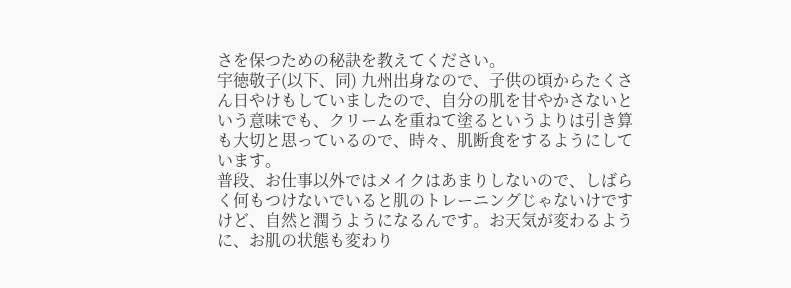さを保つための秘訣を教えてください。
宇徳敬子(以下、同) 九州出身なので、子供の頃からたくさん日やけもしていましたので、自分の肌を甘やかさないという意味でも、クリームを重ねて塗るというよりは引き算も大切と思っているので、時々、肌断食をするようにしています。
普段、お仕事以外ではメイクはあまりしないので、しばらく何もつけないでいると肌のトレーニングじゃないけですけど、自然と潤うようになるんです。お天気が変わるように、お肌の状態も変わり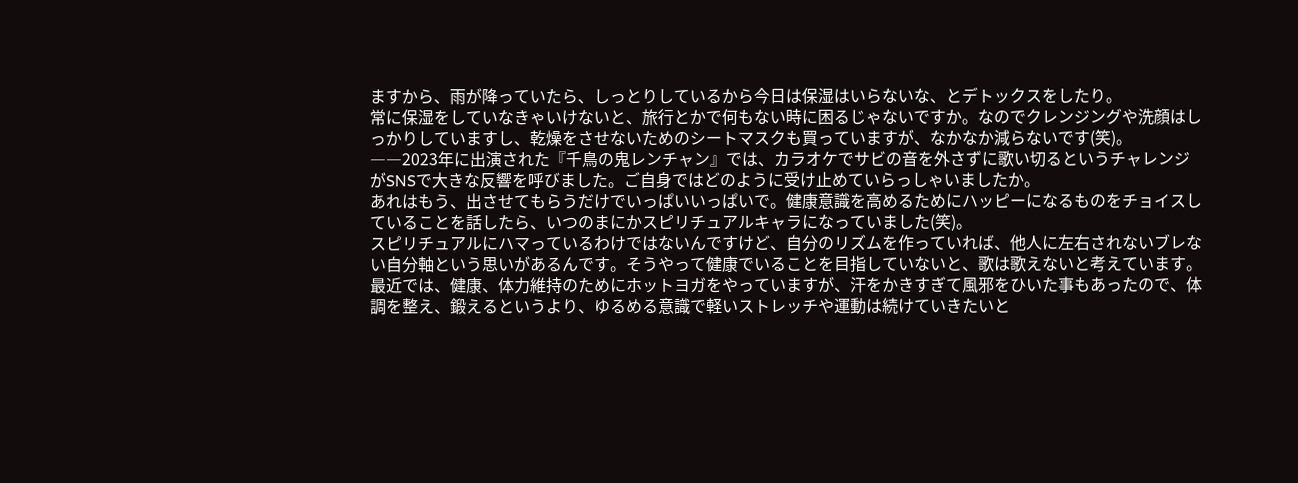ますから、雨が降っていたら、しっとりしているから今日は保湿はいらないな、とデトックスをしたり。
常に保湿をしていなきゃいけないと、旅行とかで何もない時に困るじゃないですか。なのでクレンジングや洗顔はしっかりしていますし、乾燥をさせないためのシートマスクも買っていますが、なかなか減らないです(笑)。
――2023年に出演された『千鳥の鬼レンチャン』では、カラオケでサビの音を外さずに歌い切るというチャレンジがSNSで大きな反響を呼びました。ご自身ではどのように受け止めていらっしゃいましたか。
あれはもう、出させてもらうだけでいっぱいいっぱいで。健康意識を高めるためにハッピーになるものをチョイスしていることを話したら、いつのまにかスピリチュアルキャラになっていました(笑)。
スピリチュアルにハマっているわけではないんですけど、自分のリズムを作っていれば、他人に左右されないブレない自分軸という思いがあるんです。そうやって健康でいることを目指していないと、歌は歌えないと考えています。
最近では、健康、体力維持のためにホットヨガをやっていますが、汗をかきすぎて風邪をひいた事もあったので、体調を整え、鍛えるというより、ゆるめる意識で軽いストレッチや運動は続けていきたいと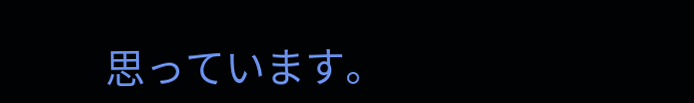思っています。